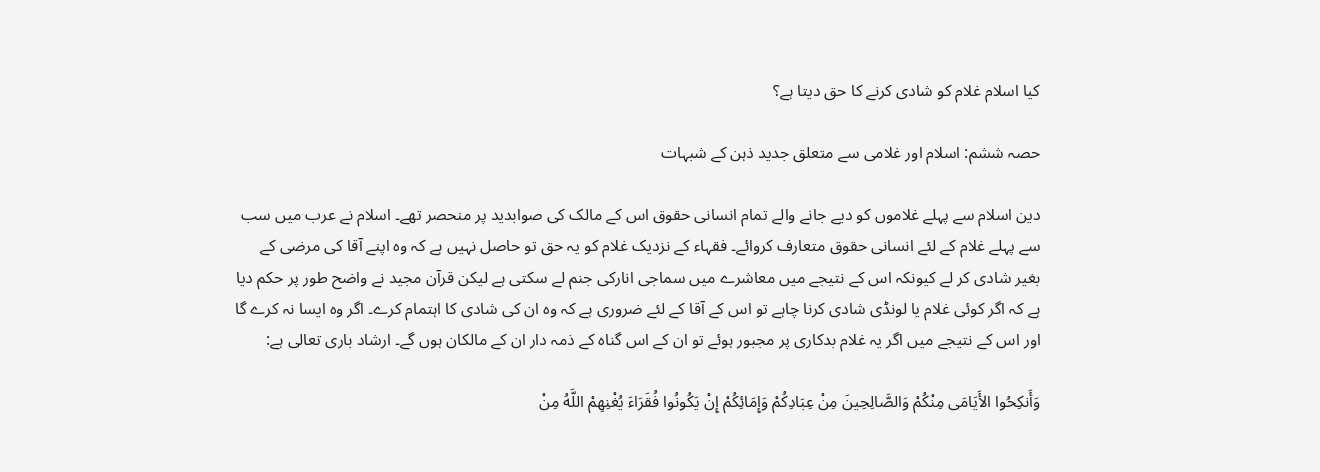کیا اسلام غلام کو شادی کرنے کا حق دیتا ہے؟

حصہ ششم: اسلام اور غلامی سے متعلق جدید ذہن کے شبہات

دین اسلام سے پہلے غلاموں کو دیے جانے والے تمام انسانی حقوق اس کے مالک کی صوابدید پر منحصر تھے۔ اسلام نے عرب میں سب سے پہلے غلام کے لئے انسانی حقوق متعارف کروائے۔ فقہاء کے نزدیک غلام کو یہ حق تو حاصل نہیں ہے کہ وہ اپنے آقا کی مرضی کے بغیر شادی کر لے کیونکہ اس کے نتیجے میں معاشرے میں سماجی انارکی جنم لے سکتی ہے لیکن قرآن مجید نے واضح طور پر حکم دیا ہے کہ اگر کوئی غلام یا لونڈی شادی کرنا چاہے تو اس کے آقا کے لئے ضروری ہے کہ وہ ان کی شادی کا اہتمام کرے۔ اگر وہ ایسا نہ کرے گا اور اس کے نتیجے میں اگر یہ غلام بدکاری پر مجبور ہوئے تو ان کے اس گناہ کے ذمہ دار ان کے مالکان ہوں گے۔ ارشاد باری تعالی ہے:

وَأَنكِحُوا الأَيَامَى مِنْكُمْ وَالصَّالِحِينَ مِنْ عِبَادِكُمْ وَإِمَائِكُمْ إِنْ يَكُونُوا فُقَرَاءَ يُغْنِهِمْ اللَّهُ مِنْ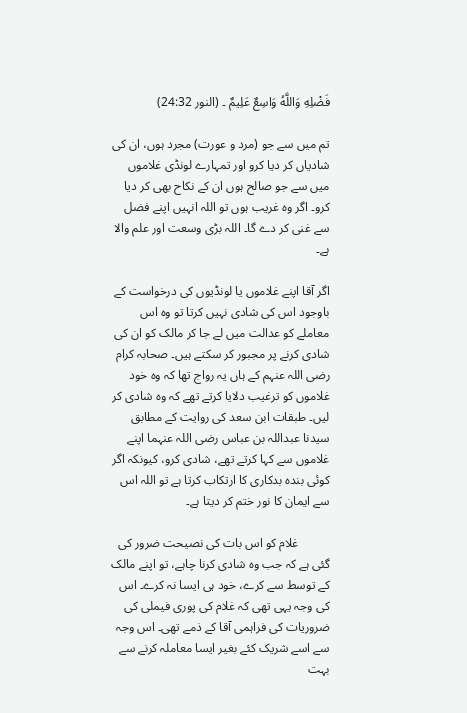فَضْلِهِ وَاللَّهُ وَاسِعٌ عَلِيمٌ ۔ (النور 24:32)

تم میں سے جو (مرد و عورت) مجرد ہوں، ان کی شادیاں کر دیا کرو اور تمہارے لونڈی غلاموں میں سے جو صالح ہوں ان کے نکاح بھی کر دیا کرو۔ اگر وہ غریب ہوں تو اللہ انہیں اپنے فضل سے غنی کر دے گا۔ اللہ بڑی وسعت اور علم والا ہے۔

اگر آقا اپنے غلاموں یا لونڈیوں کی درخواست کے باوجود اس کی شادی نہیں کرتا تو وہ اس معاملے کو عدالت میں لے جا کر مالک کو ان کی شادی کرنے پر مجبور کر سکتے ہیں۔ صحابہ کرام رضی اللہ عنہم کے ہاں یہ رواج تھا کہ وہ خود غلاموں کو ترغیب دلایا کرتے تھے کہ وہ شادی کر لیں۔ طبقات ابن سعد کی روایت کے مطابق سیدنا عبداللہ بن عباس رضی اللہ عنہما اپنے غلاموں سے کہا کرتے تھے، شادی کرو، کیونکہ اگر کوئی بندہ بدکاری کا ارتکاب کرتا ہے تو اللہ اس سے ایمان کا نور ختم کر دیتا ہے۔

          غلام کو اس بات کی نصیحت ضرور کی گئی ہے کہ جب وہ شادی کرنا چاہے، تو اپنے مالک کے توسط سے کرے، خود ہی ایسا نہ کرے۔ اس کی وجہ یہی تھی کہ غلام کی پوری فیملی کی ضروریات کی فراہمی آقا کے ذمے تھی۔ اس وجہ سے اسے شریک کئے بغیر ایسا معاملہ کرنے سے بہت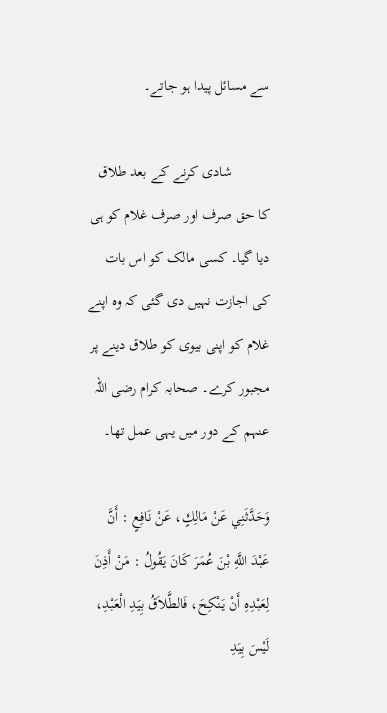سے مسائل پیدا ہو جاتے۔

          شادی کرنے کے بعد طلاق کا حق صرف اور صرف غلام کو ہی دیا گیا۔ کسی مالک کو اس بات کی اجازت نہیں دی گئی کہ وہ اپنے غلام کو اپنی بیوی کو طلاق دینے پر مجبور کرے۔ صحابہ کرام رضی اللہ عنہم کے دور میں یہی عمل تھا۔

وَحَدَّثَنِي عَنْ مَالِكٍ، عَنْ نَافِعٍ : أَنَّ عَبْدَ اللَّهِ بْنَ عُمَرَ كَانَ يَقُولُ : مَنْ أَذِنَ لِعَبْدِهِ أَنْ يَنْكِحَ، فَالطَّلاَقُ بِيَدِ الْعَبْدِ، لَيْسَ بِيَدِ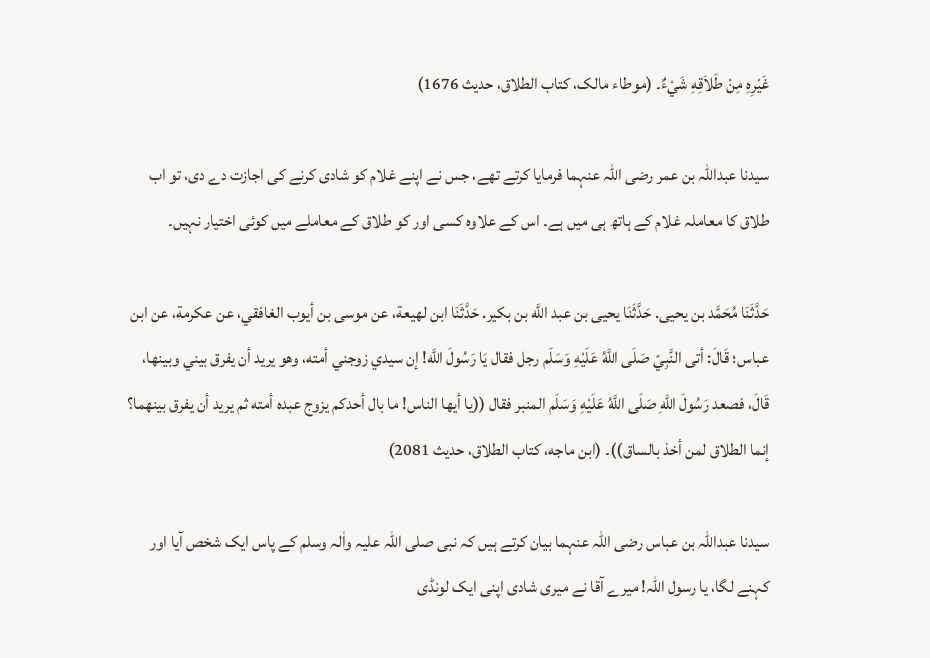غَيْرِهِ مِنْ طَلاَقِهِ شَيْءٌ۔ (موطاء مالک، کتاب الطلاق، حديث 1676)

سیدنا عبداللہ بن عمر رضی اللہ عنہما فرمایا کرتے تھے، جس نے اپنے غلام کو شادی کرنے کی اجازت دے دی، تو اب طلاق کا معاملہ غلام کے ہاتھ ہی میں ہے۔ اس کے علاوہ کسی اور کو طلاق کے معاملے میں کوئی اختیار نہیں۔

حَدَّثَنَا مُحَمَّد بن يحيى. حَدَّثَنَا يحيى بن عبد اللَّه بن بكير. حَدَّثَنَا ابن لهيعة، عن موسى بن أيوب الغافقي، عن عكرمة، عن ابن عباس؛ قَالَ: أتى النَّبِيّ صَلَى اللَّهُ عَلَيْهِ وَسَلَم رجل فقال يَا رَسُولَ اللَّه! إن سيدي زوجني أمته، وهو يريد أن يفرق بيني وبينها، قَالَ، فصعد رَسُولَ اللَّهِ صَلَى اللَّهُ عَلَيْهِ وَسَلَم المنبر فقال ((يا أيها الناس! ما بال أحدكم يزوج عبده أمته ثم يريد أن يفرق بينهما؟ إنما الطلاق لمن أخذ بالساق))۔ (ابن ماجه، کتاب الطلاق، حديث 2081)

سیدنا عبداللہ بن عباس رضی اللہ عنہما بیان کرتے ہیں کہ نبی صلی اللہ علیہ واٰلہ وسلم کے پاس ایک شخص آیا اور کہنے لگا، یا رسول اللہ! میرے آقا نے میری شادی اپنی ایک لونڈی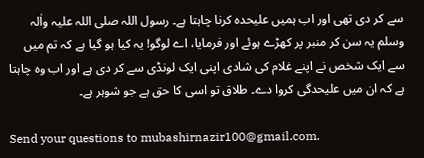سے کر دی تھی اور اب ہمیں علیحدہ کرنا چاہتا ہے۔ رسول اللہ صلی اللہ علیہ واٰلہ وسلم یہ سن کر منبر پر کھڑے ہوئے اور فرمایا، اے لوگو! یہ کیا ہو گیا ہے کہ تم میں سے ایک شخص نے اپنے غلام کی شادی اپنی ایک لونڈی سے کر دی ہے اور اب وہ چاہتا ہے کہ ان میں علیحدگی کروا دے۔ طلاق تو اسی کا حق ہے جو شوہر ہے۔

Send your questions to mubashirnazir100@gmail.com.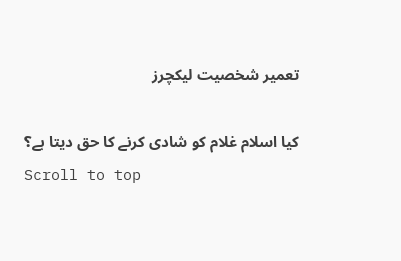تعمیر شخصیت لیکچرز

کیا اسلام غلام کو شادی کرنے کا حق دیتا ہے؟
Scroll to top